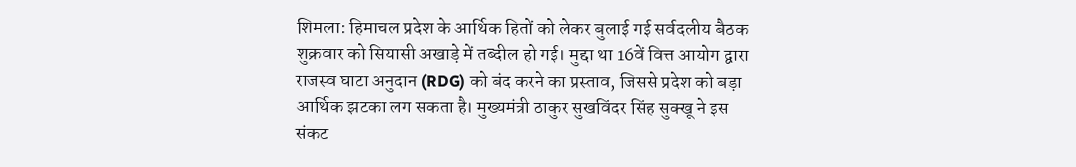शिमला: हिमाचल प्रदेश के आर्थिक हितों को लेकर बुलाई गई सर्वदलीय बैठक शुक्रवार को सियासी अखाड़े में तब्दील हो गई। मुद्दा था 16वें वित्त आयोग द्वारा राजस्व घाटा अनुदान (RDG) को बंद करने का प्रस्ताव, जिससे प्रदेश को बड़ा आर्थिक झटका लग सकता है। मुख्यमंत्री ठाकुर सुखविंदर सिंह सुक्खू ने इस संकट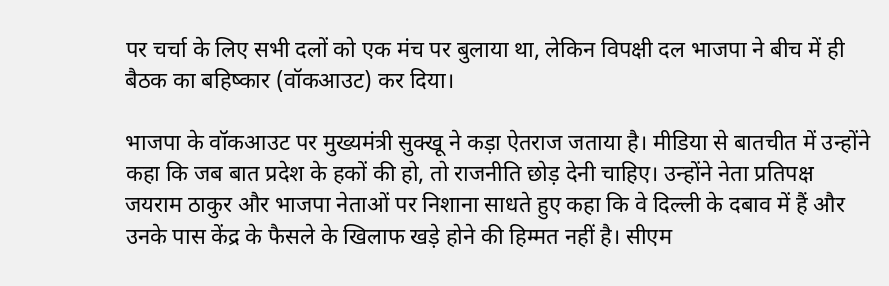पर चर्चा के लिए सभी दलों को एक मंच पर बुलाया था, लेकिन विपक्षी दल भाजपा ने बीच में ही बैठक का बहिष्कार (वॉकआउट) कर दिया।

भाजपा के वॉकआउट पर मुख्यमंत्री सुक्खू ने कड़ा ऐतराज जताया है। मीडिया से बातचीत में उन्होंने कहा कि जब बात प्रदेश के हकों की हो, तो राजनीति छोड़ देनी चाहिए। उन्होंने नेता प्रतिपक्ष जयराम ठाकुर और भाजपा नेताओं पर निशाना साधते हुए कहा कि वे दिल्ली के दबाव में हैं और उनके पास केंद्र के फैसले के खिलाफ खड़े होने की हिम्मत नहीं है। सीएम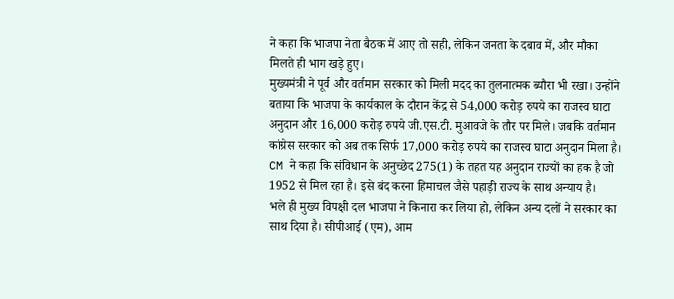ने कहा कि भाजपा नेता बैठक में आए तो सही, लेकिन जनता के दबाव में, और मौका मिलते ही भाग खड़े हुए।
मुख्यमंत्री ने पूर्व और वर्तमान सरकार को मिली मदद का तुलनात्मक ब्यौरा भी रखा। उन्होंने बताया कि भाजपा के कार्यकाल के दौरान केंद्र से 54,000 करोड़ रुपये का राजस्व घाटा अनुदान और 16,000 करोड़ रुपये जी.एस.टी. मुआवजे के तौर पर मिले। जबकि वर्तमान कांग्रेस सरकार को अब तक सिर्फ 17,000 करोड़ रुपये का राजस्व घाटा अनुदान मिला है।
CM ने कहा कि संविधान के अनुच्छेद 275(1) के तहत यह अनुदान राज्यों का हक है जो 1952 से मिल रहा है। इसे बंद करना हिमाचल जैसे पहाड़ी राज्य के साथ अन्याय है।
भले ही मुख्य विपक्षी दल भाजपा ने किनारा कर लिया हो, लेकिन अन्य दलों ने सरकार का साथ दिया है। सीपीआई (एम), आम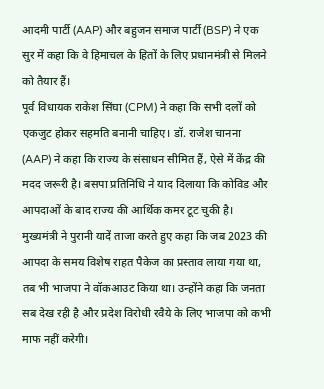आदमी पार्टी (AAP) और बहुजन समाज पार्टी (BSP) ने एक सुर में कहा कि वे हिमाचल के हितों के लिए प्रधानमंत्री से मिलने को तैयार हैं।
पूर्व विधायक राकेश सिंघा (CPM) ने कहा कि सभी दलों को एकजुट होकर सहमति बनानी चाहिए। डॉ. राजेश चानना (AAP) ने कहा कि राज्य के संसाधन सीमित हैं, ऐसे में केंद्र की मदद जरूरी है। बसपा प्रतिनिधि ने याद दिलाया कि कोविड और आपदाओं के बाद राज्य की आर्थिक कमर टूट चुकी है।
मुख्यमंत्री ने पुरानी यादें ताजा करते हुए कहा कि जब 2023 की आपदा के समय विशेष राहत पैकेज का प्रस्ताव लाया गया था, तब भी भाजपा ने वॉकआउट किया था। उन्होंने कहा कि जनता सब देख रही है और प्रदेश विरोधी रवैये के लिए भाजपा को कभी माफ नहीं करेगी।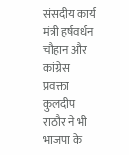संसदीय कार्य मंत्री हर्षवर्धन चौहान और कांग्रेस प्रवक्ता कुलदीप राठौर ने भी भाजपा के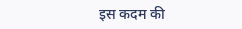इस कदम की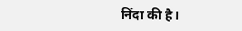निंदा की है।